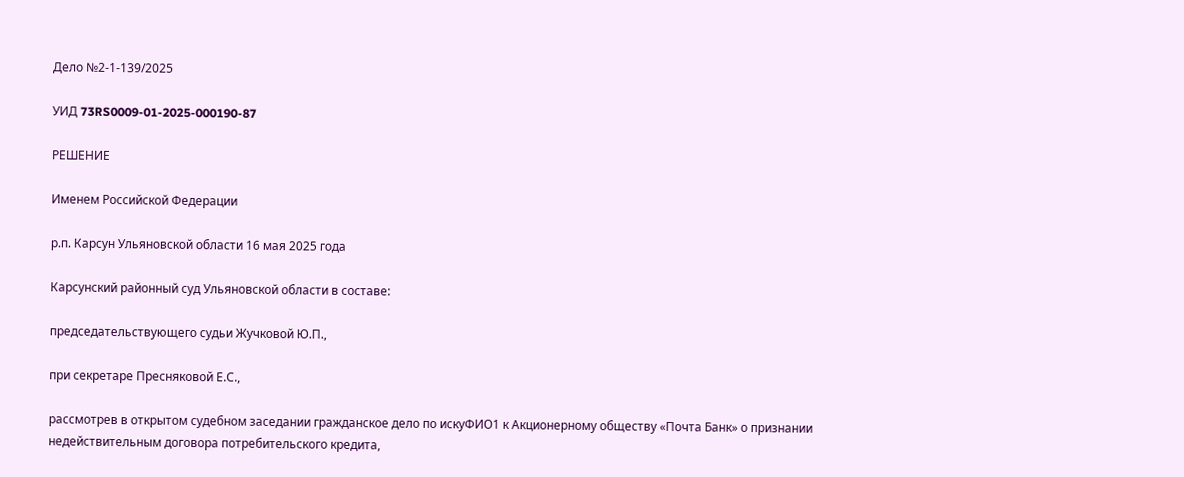Дело №2-1-139/2025

УИД 73RS0009-01-2025-000190-87

РЕШЕНИЕ

Именем Российской Федерации

р.п. Карсун Ульяновской области 16 мая 2025 года

Карсунский районный суд Ульяновской области в составе:

председательствующего судьи Жучковой Ю.П.,

при секретаре Пресняковой Е.С.,

рассмотрев в открытом судебном заседании гражданское дело по искуФИО1 к Акционерному обществу «Почта Банк» о признании недействительным договора потребительского кредита,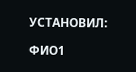УСТАНОВИЛ:

ФИО1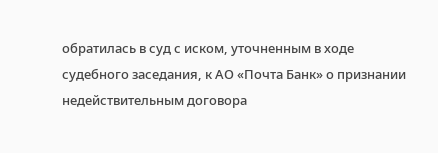обратилась в суд с иском, уточненным в ходе судебного заседания, к АО «Почта Банк» о признании недействительным договора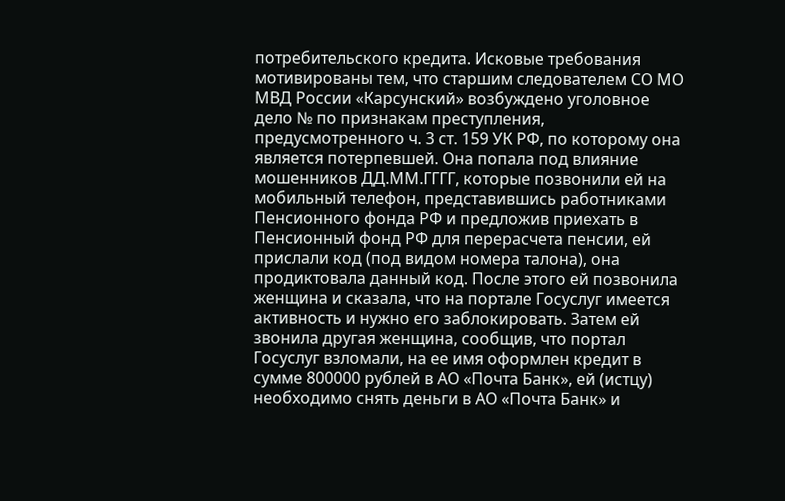потребительского кредита. Исковые требования мотивированы тем, что старшим следователем СО МО МВД России «Карсунский» возбуждено уголовное дело № по признакам преступления, предусмотренного ч. 3 ст. 159 УК РФ, по которому она является потерпевшей. Она попала под влияние мошенников ДД.ММ.ГГГГ, которые позвонили ей на мобильный телефон, представившись работниками Пенсионного фонда РФ и предложив приехать в Пенсионный фонд РФ для перерасчета пенсии, ей прислали код (под видом номера талона), она продиктовала данный код. После этого ей позвонила женщина и сказала, что на портале Госуслуг имеется активность и нужно его заблокировать. Затем ей звонила другая женщина, сообщив, что портал Госуслуг взломали, на ее имя оформлен кредит в сумме 800000 рублей в АО «Почта Банк», ей (истцу) необходимо снять деньги в АО «Почта Банк» и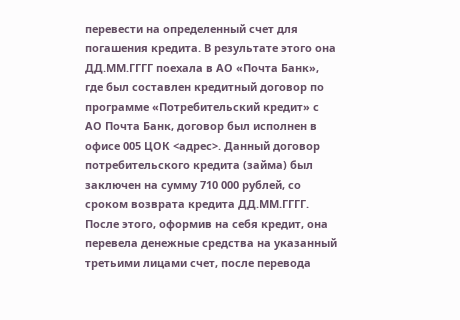перевести на определенный счет для погашения кредита. В результате этого она ДД.ММ.ГГГГ поехала в АО «Почта Банк», где был составлен кредитный договор по программе «Потребительский кредит» с АО Почта Банк, договор был исполнен в офисе 005 ЦОК <адрес>. Данный договор потребительского кредита (займа) был заключен на сумму 710 000 рублей, со сроком возврата кредита ДД.ММ.ГГГГ. После этого, оформив на себя кредит, она перевела денежные средства на указанный третьими лицами счет, после перевода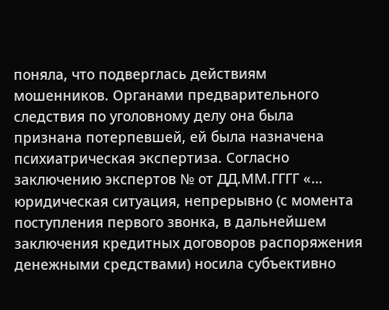поняла, что подверглась действиям мошенников. Органами предварительного следствия по уголовному делу она была признана потерпевшей, ей была назначена психиатрическая экспертиза. Согласно заключению экспертов № от ДД.ММ.ГГГГ «… юридическая ситуация, непрерывно (с момента поступления первого звонка, в дальнейшем заключения кредитных договоров распоряжения денежными средствами) носила субъективно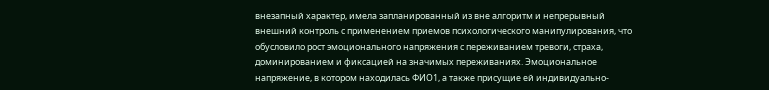внезапный характер, имела запланированный из вне алгоритм и непрерывный внешний контроль с применением приемов психологического манипулирования, что обусловило рост эмоционального напряжения с переживанием тревоги, страха, доминированием и фиксацией на значимых переживаниях. Эмоциональное напряжение, в котором находилась ФИО1, а также присущие ей индивидуально-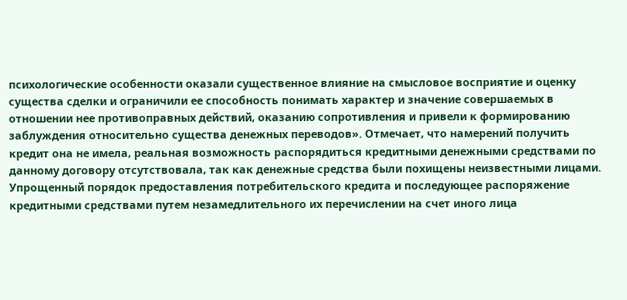психологические особенности оказали существенное влияние на смысловое восприятие и оценку существа сделки и ограничили ее способность понимать характер и значение совершаемых в отношении нее противоправных действий, оказанию сопротивления и привели к формированию заблуждения относительно существа денежных переводов». Отмечает, что намерений получить кредит она не имела, реальная возможность распорядиться кредитными денежными средствами по данному договору отсутствовала, так как денежные средства были похищены неизвестными лицами. Упрощенный порядок предоставления потребительского кредита и последующее распоряжение кредитными средствами путем незамедлительного их перечислении на счет иного лица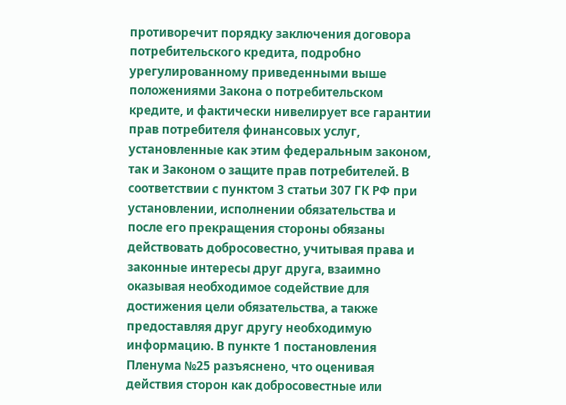противоречит порядку заключения договора потребительского кредита, подробно урегулированному приведенными выше положениями Закона о потребительском кредите, и фактически нивелирует все гарантии прав потребителя финансовых услуг, установленные как этим федеральным законом, так и Законом о защите прав потребителей. В соответствии с пунктом 3 статьи 307 ГК РФ при установлении, исполнении обязательства и после его прекращения стороны обязаны действовать добросовестно, учитывая права и законные интересы друг друга, взаимно оказывая необходимое содействие для достижения цели обязательства, а также предоставляя друг другу необходимую информацию. В пункте 1 постановления Пленума №25 разъяснено, что оценивая действия сторон как добросовестные или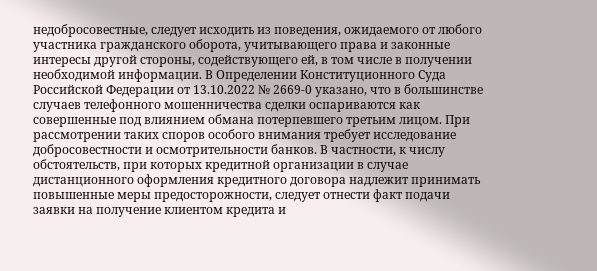недобросовестные, следует исходить из поведения, ожидаемого от любого участника гражданского оборота, учитывающего права и законные интересы другой стороны, содействующего ей, в том числе в получении необходимой информации. В Определении Конституционного Суда Российской Федерации от 13.10.2022 № 2669-0 указано, что в большинстве случаев телефонного мошенничества сделки оспариваются как совершенные под влиянием обмана потерпевшего третьим лицом. При рассмотрении таких споров особого внимания требует исследование добросовестности и осмотрительности банков. В частности, к числу обстоятельств, при которых кредитной организации в случае дистанционного оформления кредитного договора надлежит принимать повышенные меры предосторожности, следует отнести факт подачи заявки на получение клиентом кредита и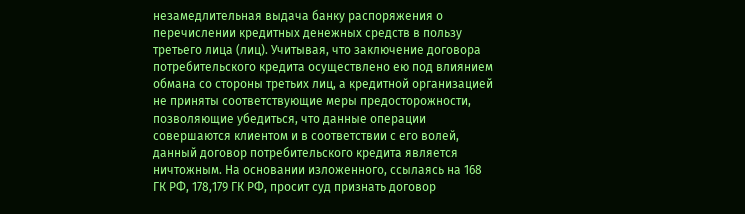незамедлительная выдача банку распоряжения о перечислении кредитных денежных средств в пользу третьего лица (лиц). Учитывая, что заключение договора потребительского кредита осуществлено ею под влиянием обмана со стороны третьих лиц, а кредитной организацией не приняты соответствующие меры предосторожности, позволяющие убедиться, что данные операции совершаются клиентом и в соответствии с его волей, данный договор потребительского кредита является ничтожным. На основании изложенного, ссылаясь на 168 ГК РФ, 178,179 ГК РФ, просит суд признать договор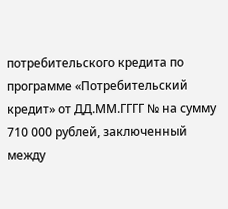потребительского кредита по программе «Потребительский кредит» от ДД.ММ.ГГГГ № на сумму 710 000 рублей, заключенный между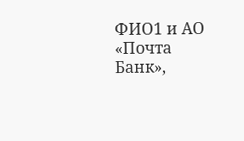ФИО1 и АО «Почта Банк»,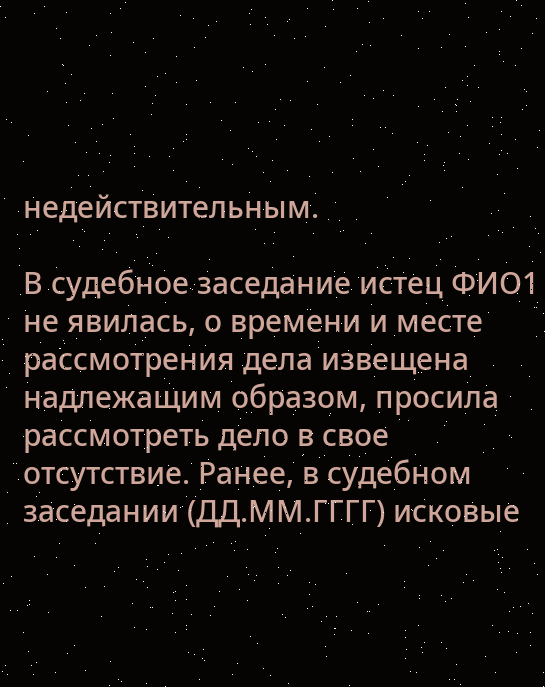недействительным.

В судебное заседание истец ФИО1 не явилась, о времени и месте рассмотрения дела извещена надлежащим образом, просила рассмотреть дело в свое отсутствие. Ранее, в судебном заседании (ДД.ММ.ГГГГ) исковые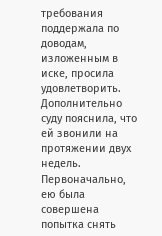требования поддержала по доводам, изложенным в иске, просила удовлетворить. Дополнительно суду пояснила, что ей звонили на протяжении двух недель. Первоначально, ею была совершена попытка снять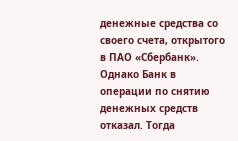денежные средства со своего счета, открытого в ПАО «Сбербанк». Однако Банк в операции по снятию денежных средств отказал. Тогда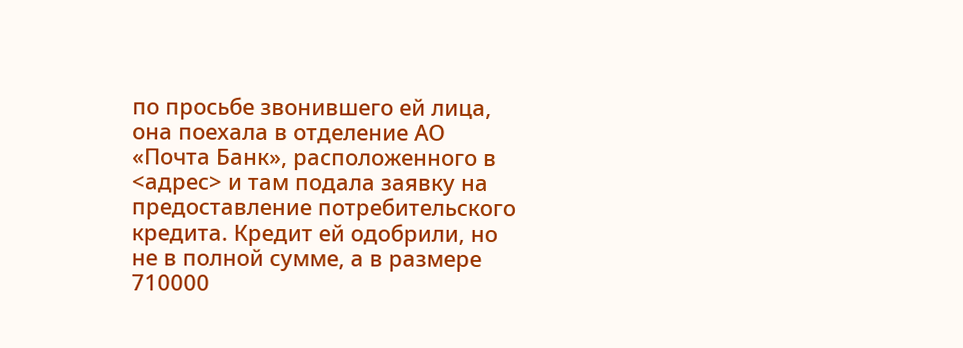по просьбе звонившего ей лица, она поехала в отделение АО «Почта Банк», расположенного в <адрес> и там подала заявку на предоставление потребительского кредита. Кредит ей одобрили, но не в полной сумме, а в размере 710000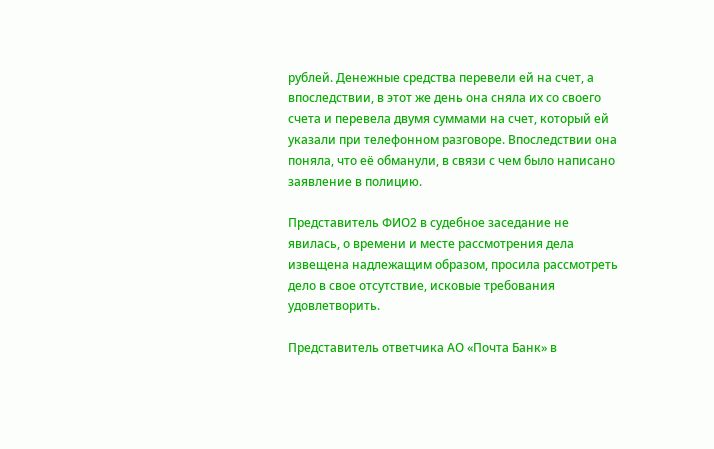рублей. Денежные средства перевели ей на счет, а впоследствии, в этот же день она сняла их со своего счета и перевела двумя суммами на счет, который ей указали при телефонном разговоре. Впоследствии она поняла, что её обманули, в связи с чем было написано заявление в полицию.

Представитель ФИО2 в судебное заседание не явилась, о времени и месте рассмотрения дела извещена надлежащим образом, просила рассмотреть дело в свое отсутствие, исковые требования удовлетворить.

Представитель ответчика АО «Почта Банк» в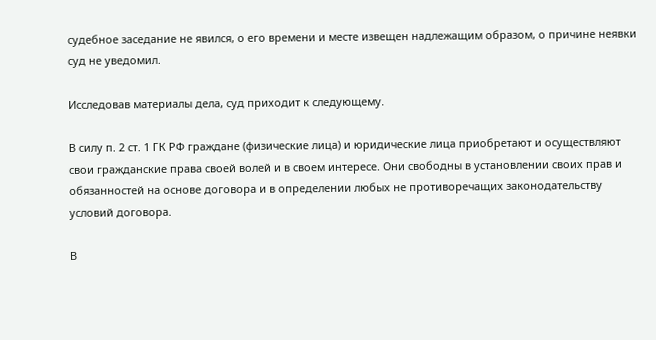судебное заседание не явился, о его времени и месте извещен надлежащим образом, о причине неявки суд не уведомил.

Исследовав материалы дела, суд приходит к следующему.

В силу п. 2 ст. 1 ГК РФ граждане (физические лица) и юридические лица приобретают и осуществляют свои гражданские права своей волей и в своем интересе. Они свободны в установлении своих прав и обязанностей на основе договора и в определении любых не противоречащих законодательству условий договора.

В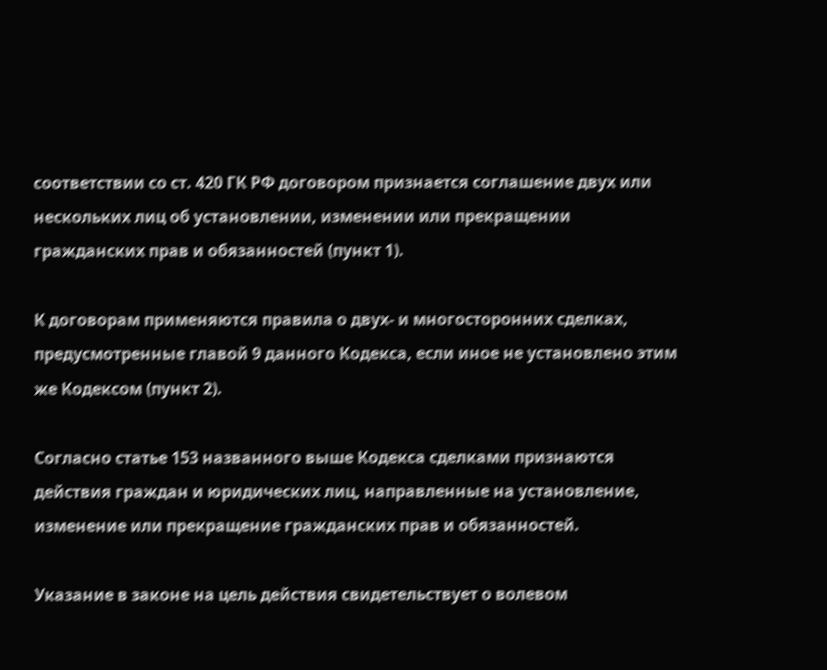соответствии со ст. 420 ГК РФ договором признается соглашение двух или нескольких лиц об установлении, изменении или прекращении гражданских прав и обязанностей (пункт 1).

К договорам применяются правила о двух- и многосторонних сделках, предусмотренные главой 9 данного Кодекса, если иное не установлено этим же Кодексом (пункт 2).

Согласно статье 153 названного выше Кодекса сделками признаются действия граждан и юридических лиц, направленные на установление, изменение или прекращение гражданских прав и обязанностей.

Указание в законе на цель действия свидетельствует о волевом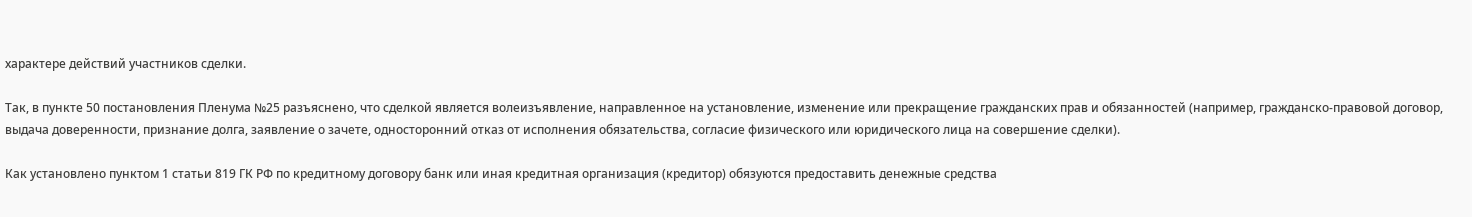характере действий участников сделки.

Так, в пункте 50 постановления Пленума №25 разъяснено, что сделкой является волеизъявление, направленное на установление, изменение или прекращение гражданских прав и обязанностей (например, гражданско-правовой договор, выдача доверенности, признание долга, заявление о зачете, односторонний отказ от исполнения обязательства, согласие физического или юридического лица на совершение сделки).

Как установлено пунктом 1 статьи 819 ГК РФ по кредитному договору банк или иная кредитная организация (кредитор) обязуются предоставить денежные средства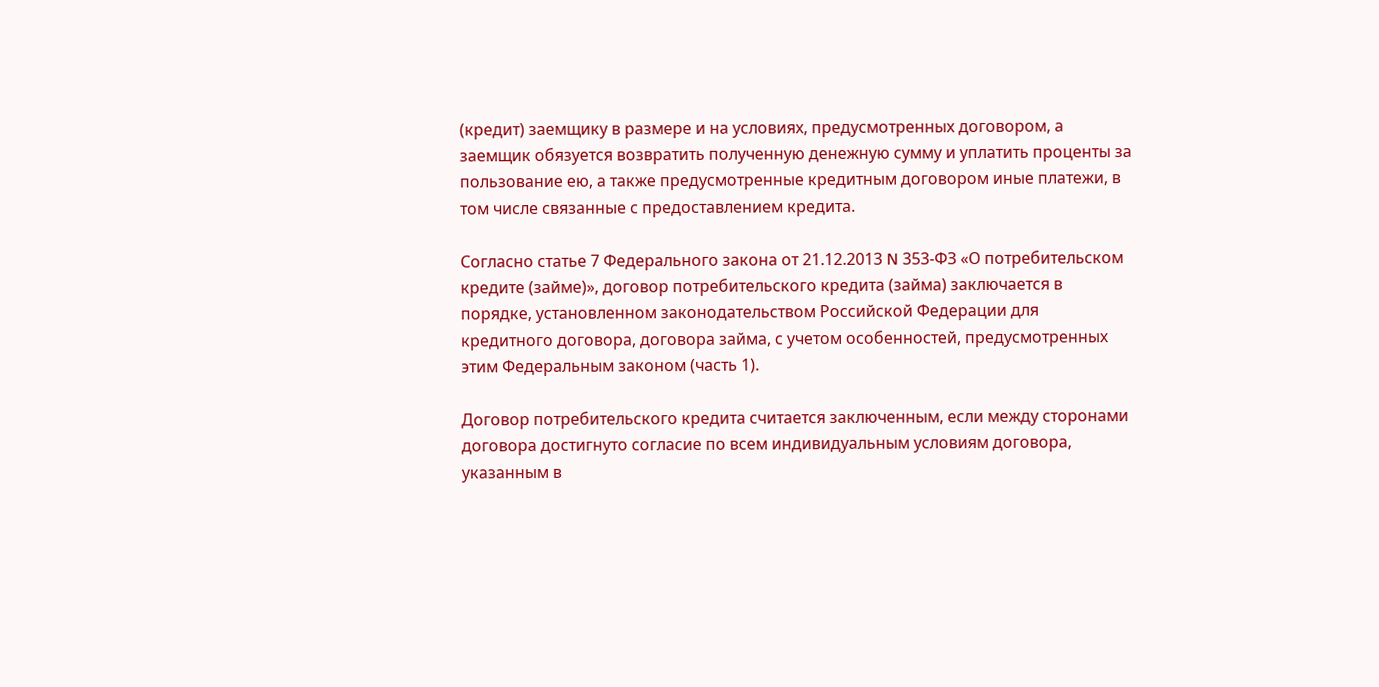(кредит) заемщику в размере и на условиях, предусмотренных договором, а заемщик обязуется возвратить полученную денежную сумму и уплатить проценты за пользование ею, а также предусмотренные кредитным договором иные платежи, в том числе связанные с предоставлением кредита.

Согласно статье 7 Федерального закона от 21.12.2013 N 353-ФЗ «О потребительском кредите (займе)», договор потребительского кредита (займа) заключается в порядке, установленном законодательством Российской Федерации для кредитного договора, договора займа, с учетом особенностей, предусмотренных этим Федеральным законом (часть 1).

Договор потребительского кредита считается заключенным, если между сторонами договора достигнуто согласие по всем индивидуальным условиям договора, указанным в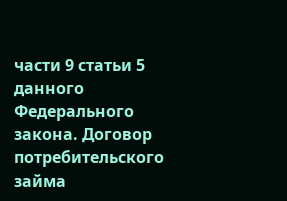части 9 статьи 5 данного Федерального закона. Договор потребительского займа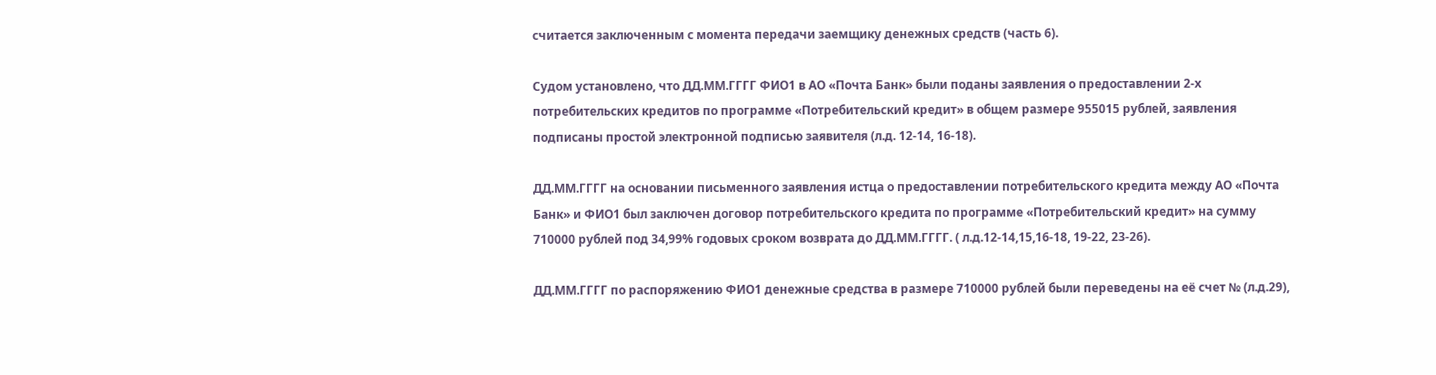считается заключенным с момента передачи заемщику денежных средств (часть 6).

Судом установлено, что ДД.ММ.ГГГГ ФИО1 в АО «Почта Банк» были поданы заявления о предоставлении 2-х потребительских кредитов по программе «Потребительский кредит» в общем размере 955015 рублей, заявления подписаны простой электронной подписью заявителя (л.д. 12-14, 16-18).

ДД.ММ.ГГГГ на основании письменного заявления истца о предоставлении потребительского кредита между АО «Почта Банк» и ФИО1 был заключен договор потребительского кредита по программе «Потребительский кредит» на сумму 710000 рублей под 34,99% годовых сроком возврата до ДД.ММ.ГГГГ. ( л.д.12-14,15,16-18, 19-22, 23-26).

ДД.ММ.ГГГГ по распоряжению ФИО1 денежные средства в размере 710000 рублей были переведены на её счет № (л.д.29),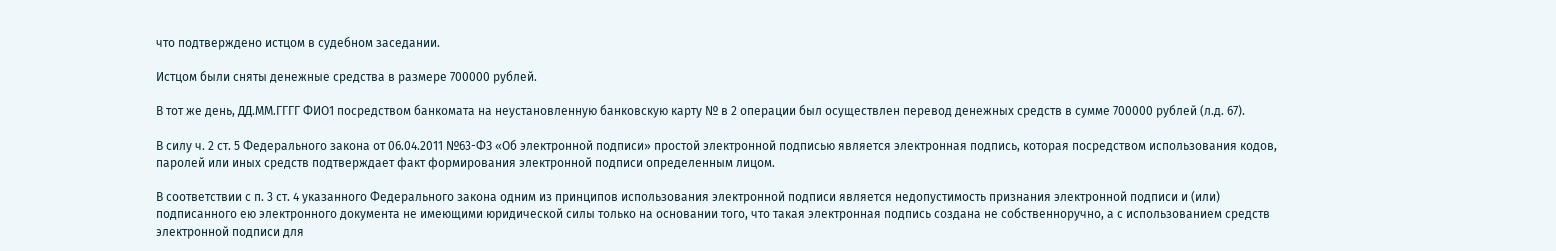что подтверждено истцом в судебном заседании.

Истцом были сняты денежные средства в размере 700000 рублей.

В тот же день, ДД.ММ.ГГГГ ФИО1 посредством банкомата на неустановленную банковскую карту № в 2 операции был осуществлен перевод денежных средств в сумме 700000 рублей (л.д. 67).

В силу ч. 2 ст. 5 Федерального закона от 06.04.2011 №63-ФЗ «Об электронной подписи» простой электронной подписью является электронная подпись, которая посредством использования кодов, паролей или иных средств подтверждает факт формирования электронной подписи определенным лицом.

В соответствии с п. 3 ст. 4 указанного Федерального закона одним из принципов использования электронной подписи является недопустимость признания электронной подписи и (или) подписанного ею электронного документа не имеющими юридической силы только на основании того, что такая электронная подпись создана не собственноручно, а с использованием средств электронной подписи для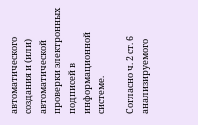автоматического создания и (или) автоматической проверки электронных подписей в информационной системе.

Согласно ч. 2 ст. 6 анализируемого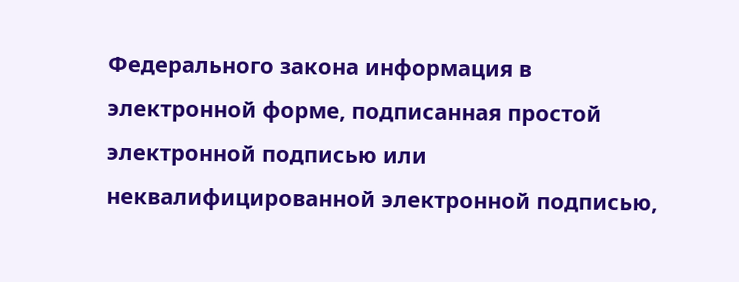Федерального закона информация в электронной форме, подписанная простой электронной подписью или неквалифицированной электронной подписью,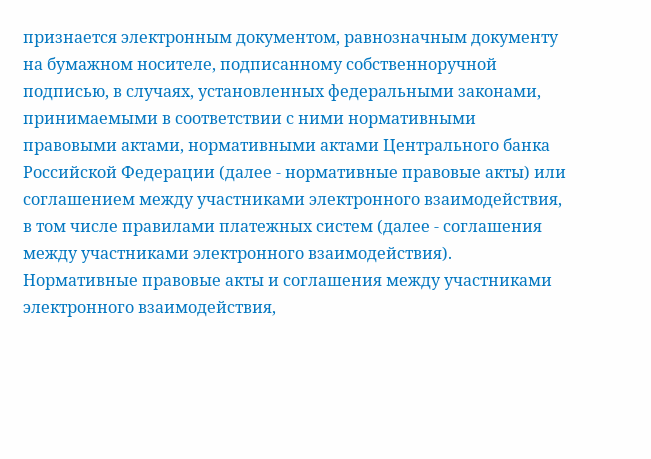признается электронным документом, равнозначным документу на бумажном носителе, подписанному собственноручной подписью, в случаях, установленных федеральными законами, принимаемыми в соответствии с ними нормативными правовыми актами, нормативными актами Центрального банка Российской Федерации (далее - нормативные правовые акты) или соглашением между участниками электронного взаимодействия, в том числе правилами платежных систем (далее - соглашения между участниками электронного взаимодействия). Нормативные правовые акты и соглашения между участниками электронного взаимодействия,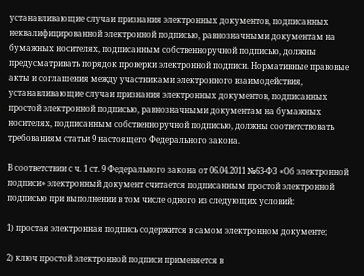устанавливающие случаи признания электронных документов, подписанных неквалифицированной электронной подписью, равнозначными документам на бумажных носителях, подписанным собственноручной подписью, должны предусматривать порядок проверки электронной подписи. Нормативные правовые акты и соглашения между участниками электронного взаимодействия, устанавливающие случаи признания электронных документов, подписанных простой электронной подписью, равнозначными документам на бумажных носителях, подписанным собственноручной подписью, должны соответствовать требованиям статьи 9 настоящего Федерального закона.

В соответствии с ч. 1 ст. 9 Федерального закона от 06.04.2011 №63-ФЗ «Об электронной подписи» электронный документ считается подписанным простой электронной подписью при выполнении в том числе одного из следующих условий:

1) простая электронная подпись содержится в самом электронном документе;

2) ключ простой электронной подписи применяется в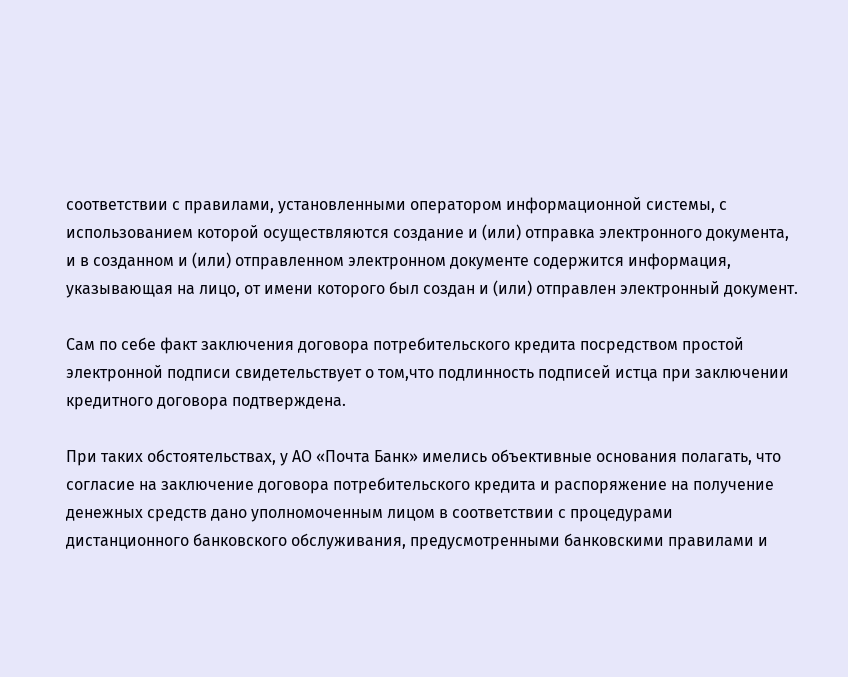соответствии с правилами, установленными оператором информационной системы, с использованием которой осуществляются создание и (или) отправка электронного документа, и в созданном и (или) отправленном электронном документе содержится информация, указывающая на лицо, от имени которого был создан и (или) отправлен электронный документ.

Сам по себе факт заключения договора потребительского кредита посредством простой электронной подписи свидетельствует о том,что подлинность подписей истца при заключении кредитного договора подтверждена.

При таких обстоятельствах, у АО «Почта Банк» имелись объективные основания полагать, что согласие на заключение договора потребительского кредита и распоряжение на получение денежных средств дано уполномоченным лицом в соответствии с процедурами дистанционного банковского обслуживания, предусмотренными банковскими правилами и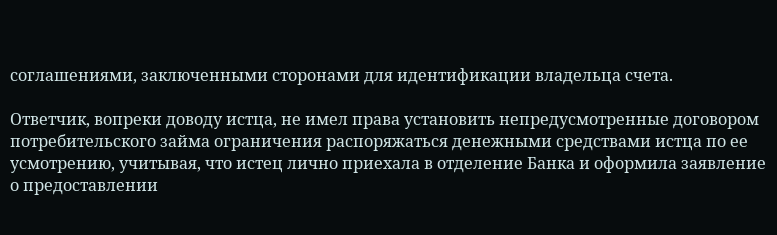соглашениями, заключенными сторонами для идентификации владельца счета.

Ответчик, вопреки доводу истца, не имел права установить непредусмотренные договором потребительского займа ограничения распоряжаться денежными средствами истца по ее усмотрению, учитывая, что истец лично приехала в отделение Банка и оформила заявление о предоставлении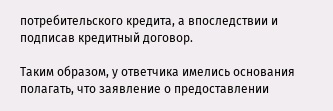потребительского кредита, а впоследствии и подписав кредитный договор.

Таким образом, у ответчика имелись основания полагать, что заявление о предоставлении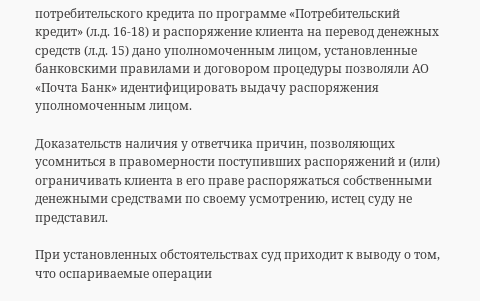потребительского кредита по программе «Потребительский кредит» (л.д. 16-18) и распоряжение клиента на перевод денежных средств (л.д. 15) дано уполномоченным лицом, установленные банковскими правилами и договором процедуры позволяли АО «Почта Банк» идентифицировать выдачу распоряжения уполномоченным лицом.

Доказательств наличия у ответчика причин, позволяющих усомниться в правомерности поступивших распоряжений и (или) ограничивать клиента в его праве распоряжаться собственными денежными средствами по своему усмотрению, истец суду не представил.

При установленных обстоятельствах суд приходит к выводу о том, что оспариваемые операции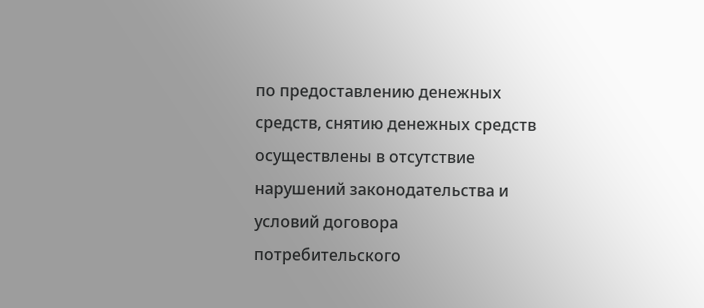по предоставлению денежных средств, снятию денежных средств осуществлены в отсутствие нарушений законодательства и условий договора потребительского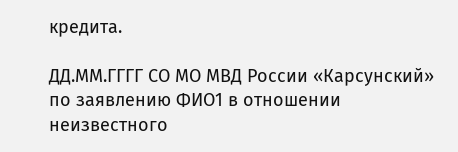кредита.

ДД.ММ.ГГГГ СО МО МВД России «Карсунский» по заявлению ФИО1 в отношении неизвестного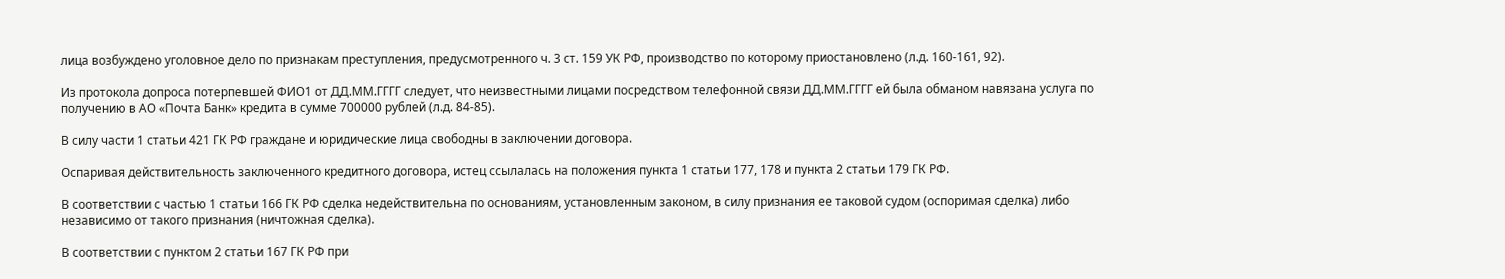лица возбуждено уголовное дело по признакам преступления, предусмотренного ч. 3 ст. 159 УК РФ, производство по которому приостановлено (л.д. 160-161, 92).

Из протокола допроса потерпевшей ФИО1 от ДД.ММ.ГГГГ следует, что неизвестными лицами посредством телефонной связи ДД.ММ.ГГГГ ей была обманом навязана услуга по получению в АО «Почта Банк» кредита в сумме 700000 рублей (л.д. 84-85).

В силу части 1 статьи 421 ГК РФ граждане и юридические лица свободны в заключении договора.

Оспаривая действительность заключенного кредитного договора, истец ссылалась на положения пункта 1 статьи 177, 178 и пункта 2 статьи 179 ГК РФ.

В соответствии с частью 1 статьи 166 ГК РФ сделка недействительна по основаниям, установленным законом, в силу признания ее таковой судом (оспоримая сделка) либо независимо от такого признания (ничтожная сделка).

В соответствии с пунктом 2 статьи 167 ГК РФ при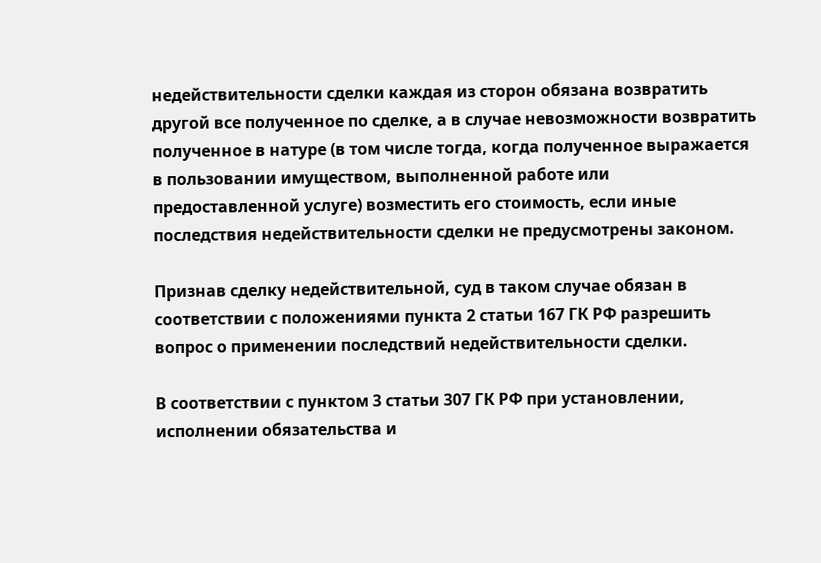недействительности сделки каждая из сторон обязана возвратить другой все полученное по сделке, а в случае невозможности возвратить полученное в натуре (в том числе тогда, когда полученное выражается в пользовании имуществом, выполненной работе или предоставленной услуге) возместить его стоимость, если иные последствия недействительности сделки не предусмотрены законом.

Признав сделку недействительной, суд в таком случае обязан в соответствии с положениями пункта 2 статьи 167 ГК РФ разрешить вопрос о применении последствий недействительности сделки.

В соответствии с пунктом 3 статьи 307 ГК РФ при установлении, исполнении обязательства и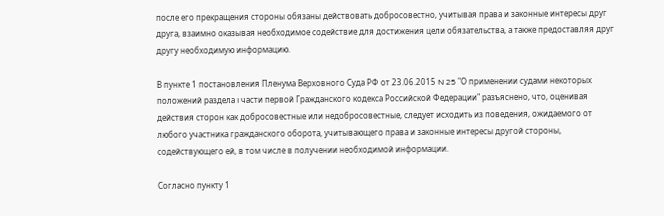после его прекращения стороны обязаны действовать добросовестно, учитывая права и законные интересы друг друга, взаимно оказывая необходимое содействие для достижения цели обязательства, а также предоставляя друг другу необходимую информацию.

В пункте 1 постановления Пленума Верховного Суда РФ от 23.06.2015 N 25 "О применении судами некоторых положений раздела I части первой Гражданского кодекса Российской Федерации" разъяснено, что, оценивая действия сторон как добросовестные или недобросовестные, следует исходить из поведения, ожидаемого от любого участника гражданского оборота, учитывающего права и законные интересы другой стороны, содействующего ей, в том числе в получении необходимой информации.

Согласно пункту 1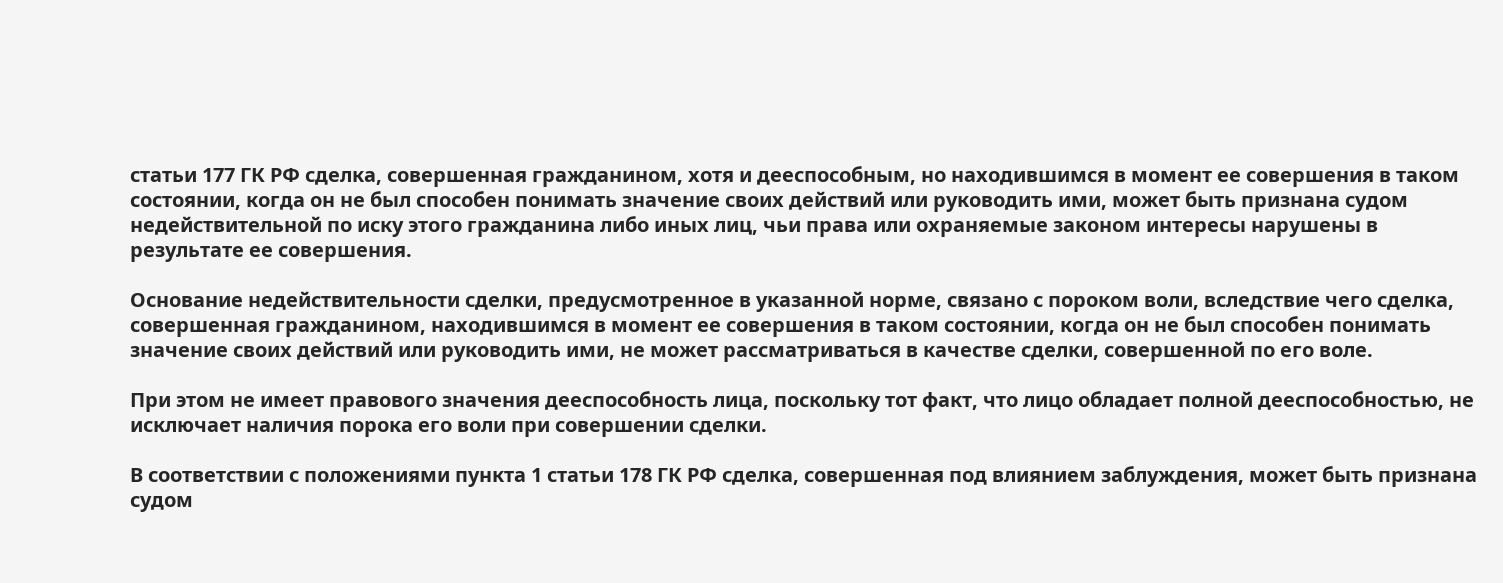статьи 177 ГК РФ сделка, совершенная гражданином, хотя и дееспособным, но находившимся в момент ее совершения в таком состоянии, когда он не был способен понимать значение своих действий или руководить ими, может быть признана судом недействительной по иску этого гражданина либо иных лиц, чьи права или охраняемые законом интересы нарушены в результате ее совершения.

Основание недействительности сделки, предусмотренное в указанной норме, связано с пороком воли, вследствие чего сделка, совершенная гражданином, находившимся в момент ее совершения в таком состоянии, когда он не был способен понимать значение своих действий или руководить ими, не может рассматриваться в качестве сделки, совершенной по его воле.

При этом не имеет правового значения дееспособность лица, поскольку тот факт, что лицо обладает полной дееспособностью, не исключает наличия порока его воли при совершении сделки.

В соответствии с положениями пункта 1 статьи 178 ГК РФ сделка, совершенная под влиянием заблуждения, может быть признана судом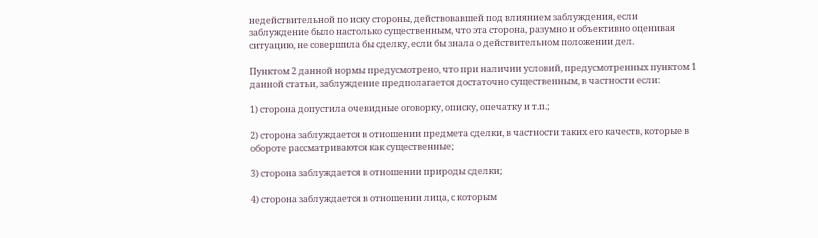недействительной по иску стороны, действовавшей под влиянием заблуждения, если заблуждение было настолько существенным, что эта сторона, разумно и объективно оценивая ситуацию, не совершила бы сделку, если бы знала о действительном положении дел.

Пунктом 2 данной нормы предусмотрено, что при наличии условий, предусмотренных пунктом 1 данной статьи, заблуждение предполагается достаточно существенным, в частности если:

1) сторона допустила очевидные оговорку, описку, опечатку и т.п.;

2) сторона заблуждается в отношении предмета сделки, в частности таких его качеств, которые в обороте рассматриваются как существенные;

3) сторона заблуждается в отношении природы сделки;

4) сторона заблуждается в отношении лица, с которым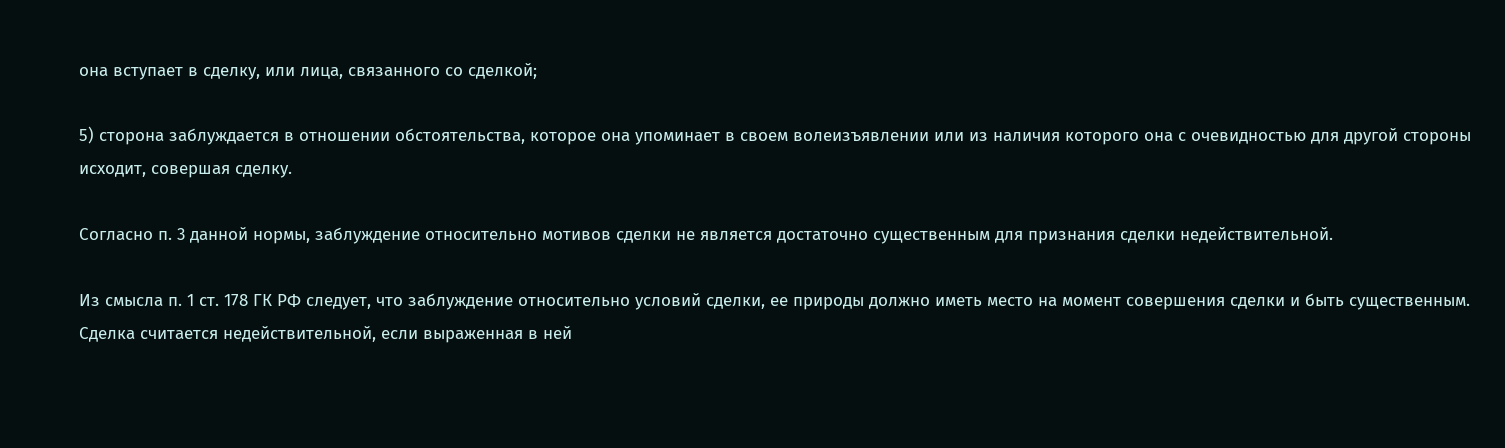она вступает в сделку, или лица, связанного со сделкой;

5) сторона заблуждается в отношении обстоятельства, которое она упоминает в своем волеизъявлении или из наличия которого она с очевидностью для другой стороны исходит, совершая сделку.

Согласно п. 3 данной нормы, заблуждение относительно мотивов сделки не является достаточно существенным для признания сделки недействительной.

Из смысла п. 1 ст. 178 ГК РФ следует, что заблуждение относительно условий сделки, ее природы должно иметь место на момент совершения сделки и быть существенным. Сделка считается недействительной, если выраженная в ней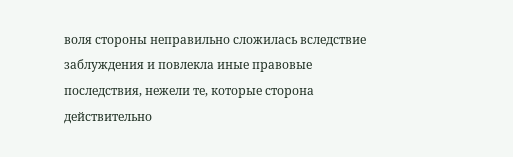воля стороны неправильно сложилась вследствие заблуждения и повлекла иные правовые последствия, нежели те, которые сторона действительно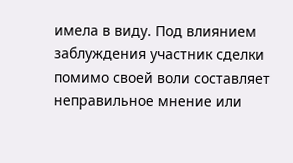имела в виду. Под влиянием заблуждения участник сделки помимо своей воли составляет неправильное мнение или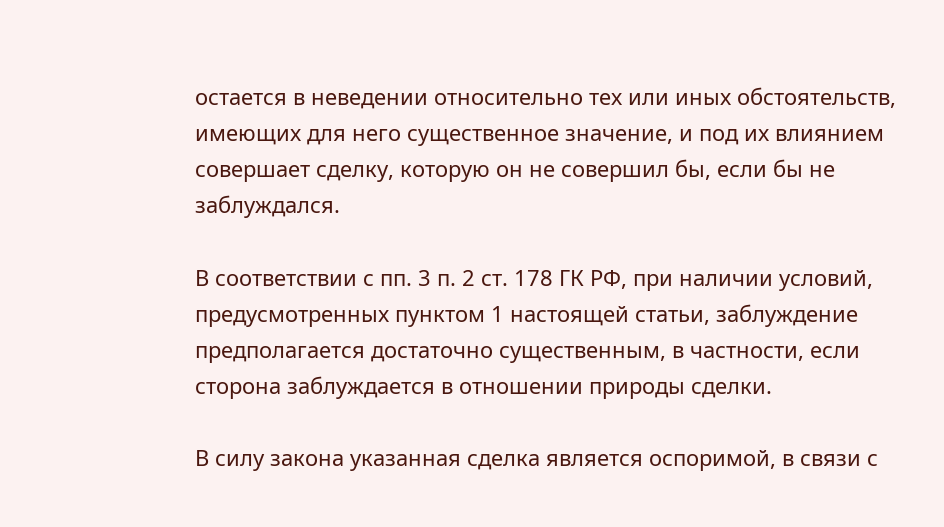остается в неведении относительно тех или иных обстоятельств, имеющих для него существенное значение, и под их влиянием совершает сделку, которую он не совершил бы, если бы не заблуждался.

В соответствии с пп. 3 п. 2 ст. 178 ГК РФ, при наличии условий, предусмотренных пунктом 1 настоящей статьи, заблуждение предполагается достаточно существенным, в частности, если сторона заблуждается в отношении природы сделки.

В силу закона указанная сделка является оспоримой, в связи с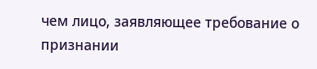чем лицо, заявляющее требование о признании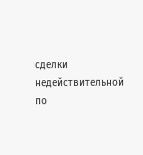сделки недействительной по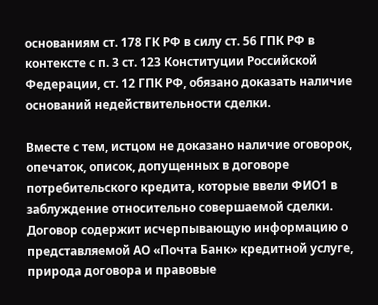основаниям ст. 178 ГК РФ в силу ст. 56 ГПК РФ в контексте с п. 3 ст. 123 Конституции Российской Федерации, ст. 12 ГПК РФ, обязано доказать наличие оснований недействительности сделки.

Вместе с тем, истцом не доказано наличие оговорок, опечаток, описок, допущенных в договоре потребительского кредита, которые ввели ФИО1 в заблуждение относительно совершаемой сделки. Договор содержит исчерпывающую информацию о представляемой АО «Почта Банк» кредитной услуге, природа договора и правовые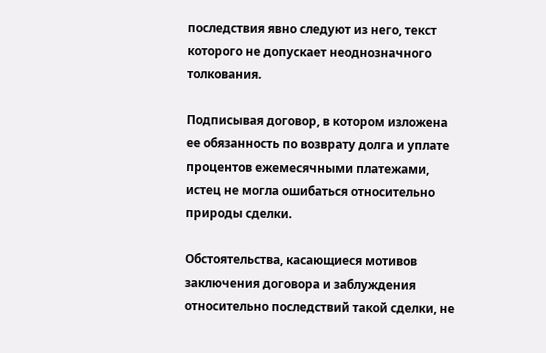последствия явно следуют из него, текст которого не допускает неоднозначного толкования.

Подписывая договор, в котором изложена ее обязанность по возврату долга и уплате процентов ежемесячными платежами, истец не могла ошибаться относительно природы сделки.

Обстоятельства, касающиеся мотивов заключения договора и заблуждения относительно последствий такой сделки, не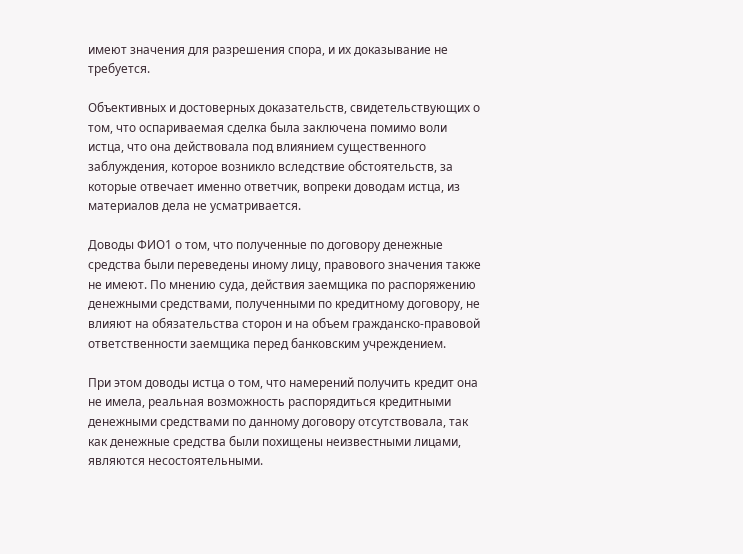имеют значения для разрешения спора, и их доказывание не требуется.

Объективных и достоверных доказательств, свидетельствующих о том, что оспариваемая сделка была заключена помимо воли истца, что она действовала под влиянием существенного заблуждения, которое возникло вследствие обстоятельств, за которые отвечает именно ответчик, вопреки доводам истца, из материалов дела не усматривается.

Доводы ФИО1 о том, что полученные по договору денежные средства были переведены иному лицу, правового значения также не имеют. По мнению суда, действия заемщика по распоряжению денежными средствами, полученными по кредитному договору, не влияют на обязательства сторон и на объем гражданско-правовой ответственности заемщика перед банковским учреждением.

При этом доводы истца о том, что намерений получить кредит она не имела, реальная возможность распорядиться кредитными денежными средствами по данному договору отсутствовала, так как денежные средства были похищены неизвестными лицами, являются несостоятельными.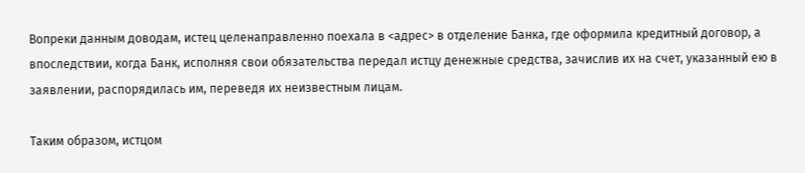Вопреки данным доводам, истец целенаправленно поехала в <адрес> в отделение Банка, где оформила кредитный договор, а впоследствии, когда Банк, исполняя свои обязательства передал истцу денежные средства, зачислив их на счет, указанный ею в заявлении, распорядилась им, переведя их неизвестным лицам.

Таким образом, истцом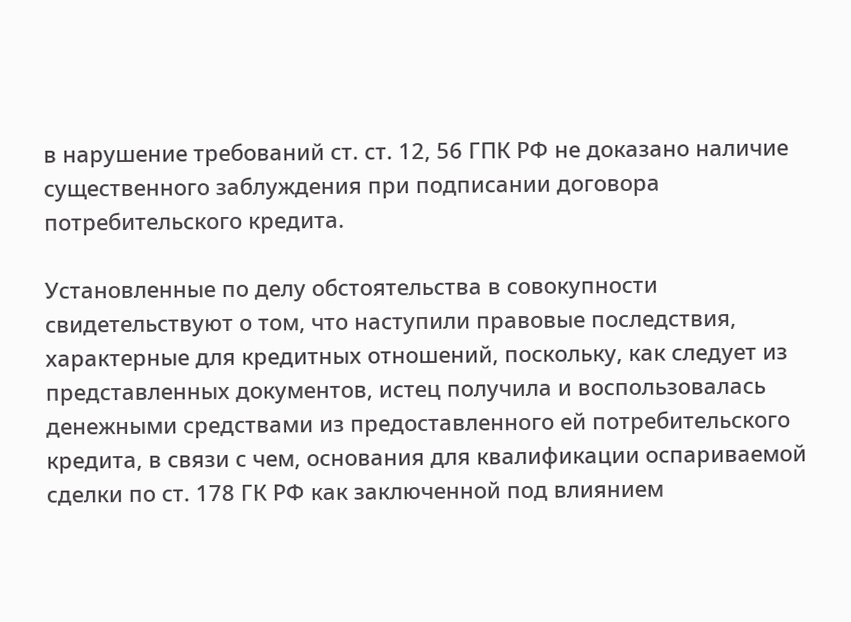в нарушение требований ст. ст. 12, 56 ГПК РФ не доказано наличие существенного заблуждения при подписании договора потребительского кредита.

Установленные по делу обстоятельства в совокупности свидетельствуют о том, что наступили правовые последствия, характерные для кредитных отношений, поскольку, как следует из представленных документов, истец получила и воспользовалась денежными средствами из предоставленного ей потребительского кредита, в связи с чем, основания для квалификации оспариваемой сделки по ст. 178 ГК РФ как заключенной под влиянием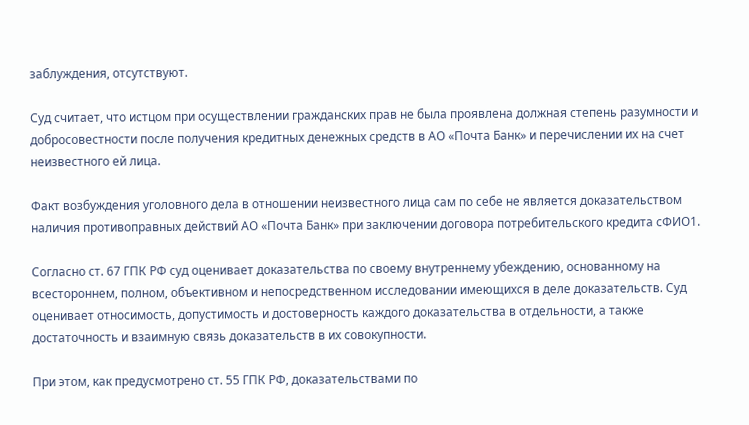заблуждения, отсутствуют.

Суд считает, что истцом при осуществлении гражданских прав не была проявлена должная степень разумности и добросовестности после получения кредитных денежных средств в АО «Почта Банк» и перечислении их на счет неизвестного ей лица.

Факт возбуждения уголовного дела в отношении неизвестного лица сам по себе не является доказательством наличия противоправных действий АО «Почта Банк» при заключении договора потребительского кредита сФИО1.

Согласно ст. 67 ГПК РФ суд оценивает доказательства по своему внутреннему убеждению, основанному на всестороннем, полном, объективном и непосредственном исследовании имеющихся в деле доказательств. Суд оценивает относимость, допустимость и достоверность каждого доказательства в отдельности, а также достаточность и взаимную связь доказательств в их совокупности.

При этом, как предусмотрено ст. 55 ГПК РФ, доказательствами по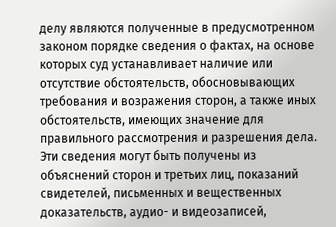делу являются полученные в предусмотренном законом порядке сведения о фактах, на основе которых суд устанавливает наличие или отсутствие обстоятельств, обосновывающих требования и возражения сторон, а также иных обстоятельств, имеющих значение для правильного рассмотрения и разрешения дела. Эти сведения могут быть получены из объяснений сторон и третьих лиц, показаний свидетелей, письменных и вещественных доказательств, аудио- и видеозаписей,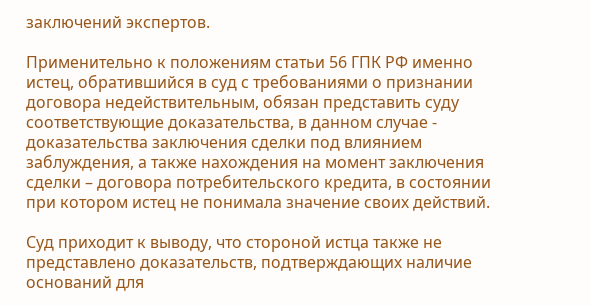заключений экспертов.

Применительно к положениям статьи 56 ГПК РФ именно истец, обратившийся в суд с требованиями о признании договора недействительным, обязан представить суду соответствующие доказательства, в данном случае - доказательства заключения сделки под влиянием заблуждения, а также нахождения на момент заключения сделки – договора потребительского кредита, в состоянии при котором истец не понимала значение своих действий.

Суд приходит к выводу, что стороной истца также не представлено доказательств, подтверждающих наличие оснований для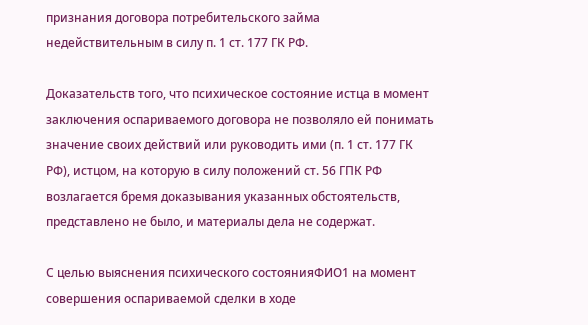признания договора потребительского займа недействительным в силу п. 1 ст. 177 ГК РФ.

Доказательств того, что психическое состояние истца в момент заключения оспариваемого договора не позволяло ей понимать значение своих действий или руководить ими (п. 1 ст. 177 ГК РФ), истцом, на которую в силу положений ст. 56 ГПК РФ возлагается бремя доказывания указанных обстоятельств, представлено не было, и материалы дела не содержат.

С целью выяснения психического состоянияФИО1 на момент совершения оспариваемой сделки в ходе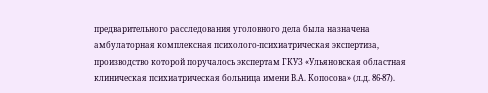предварительного расследования уголовного дела была назначена амбулаторная комплексная психолого-психиатрическая экспертиза, производство которой поручалось экспертам ГКУЗ «Ульяновская областная клиническая психиатрическая больница имени В.А. Копосова» (л.д. 86-87).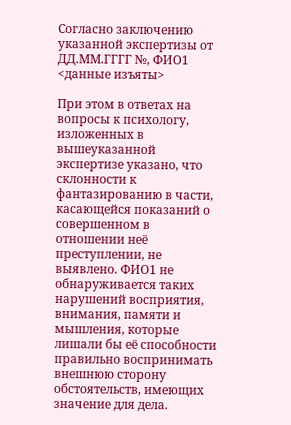Согласно заключению указанной экспертизы от ДД.ММ.ГГГГ №, ФИО1 <данные изъяты>

При этом в ответах на вопросы к психологу, изложенных в вышеуказанной экспертизе указано, что склонности к фантазированию в части, касающейся показаний о совершенном в отношении неё преступлении, не выявлено. ФИО1 не обнаруживается таких нарушений восприятия, внимания, памяти и мышления, которые лишали бы её способности правильно воспринимать внешнюю сторону обстоятельств, имеющих значение для дела.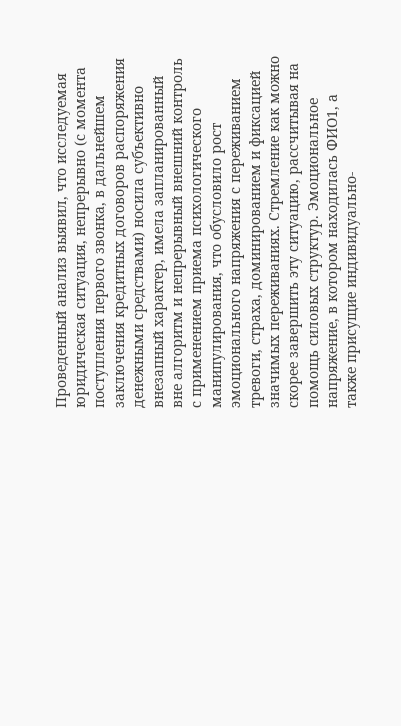Проведенный анализ выявил, что исследуемая юридическая ситуация, непрерывно (с момента поступления первого звонка, в дальнейшем заключения кредитных договоров распоряжения денежными средствами) носила субъективно внезапный характер, имела запланированный вне алгоритм и непрерывный внешний контроль с применением приема психологического манипулирования, что обусловило рост эмоционального напряжения с переживанием тревоги, страха, доминированием и фиксацией значимых переживаниях. Стремление как можно скорее завершить эту ситуацию, рассчитывая на помощь силовых структур. Эмоциональное напряжение, в котором находилась ФИО1, а также присущие индивидуально-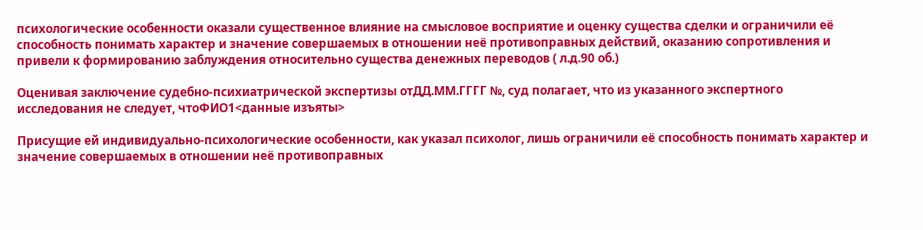психологические особенности оказали существенное влияние на смысловое восприятие и оценку существа сделки и ограничили её способность понимать характер и значение совершаемых в отношении неё противоправных действий, оказанию сопротивления и привели к формированию заблуждения относительно существа денежных переводов ( л.д.90 об.)

Оценивая заключение судебно-психиатрической экспертизы отДД.ММ.ГГГГ №, суд полагает, что из указанного экспертного исследования не следует, чтоФИО1<данные изъяты>

Присущие ей индивидуально-психологические особенности, как указал психолог, лишь ограничили её способность понимать характер и значение совершаемых в отношении неё противоправных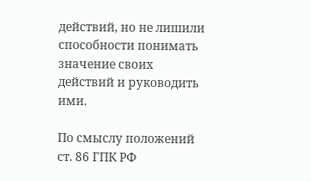действий, но не лишили способности понимать значение своих действий и руководить ими.

По смыслу положений ст. 86 ГПК РФ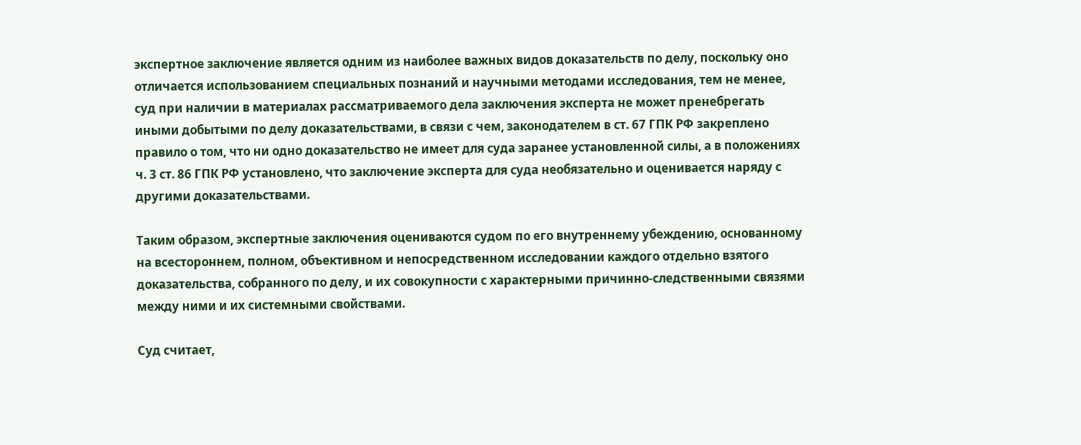экспертное заключение является одним из наиболее важных видов доказательств по делу, поскольку оно отличается использованием специальных познаний и научными методами исследования, тем не менее, суд при наличии в материалах рассматриваемого дела заключения эксперта не может пренебрегать иными добытыми по делу доказательствами, в связи с чем, законодателем в ст. 67 ГПК РФ закреплено правило о том, что ни одно доказательство не имеет для суда заранее установленной силы, а в положениях ч. 3 ст. 86 ГПК РФ установлено, что заключение эксперта для суда необязательно и оценивается наряду с другими доказательствами.

Таким образом, экспертные заключения оцениваются судом по его внутреннему убеждению, основанному на всестороннем, полном, объективном и непосредственном исследовании каждого отдельно взятого доказательства, собранного по делу, и их совокупности с характерными причинно-следственными связями между ними и их системными свойствами.

Суд считает,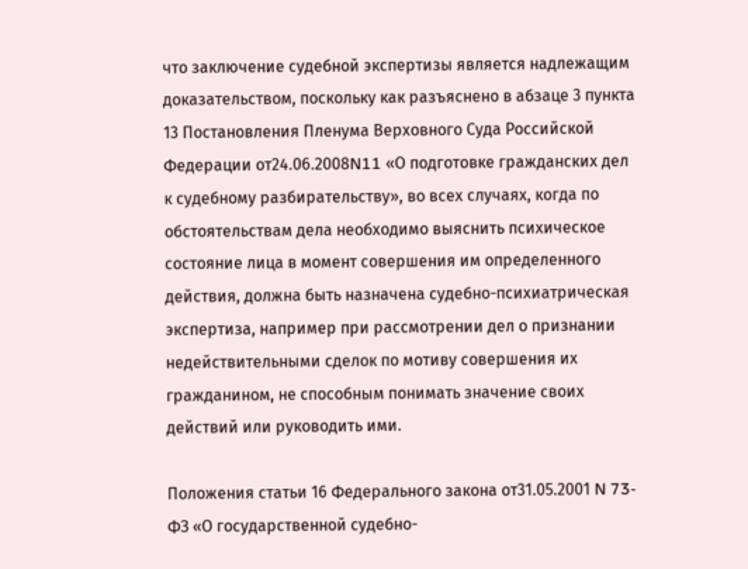что заключение судебной экспертизы является надлежащим доказательством, поскольку как разъяснено в абзаце 3 пункта 13 Постановления Пленума Верховного Суда Российской Федерации от24.06.2008N11 «О подготовке гражданских дел к судебному разбирательству», во всех случаях, когда по обстоятельствам дела необходимо выяснить психическое состояние лица в момент совершения им определенного действия, должна быть назначена судебно-психиатрическая экспертиза, например при рассмотрении дел о признании недействительными сделок по мотиву совершения их гражданином, не способным понимать значение своих действий или руководить ими.

Положения статьи 16 Федерального закона от31.05.2001 N 73-ФЗ «О государственной судебно-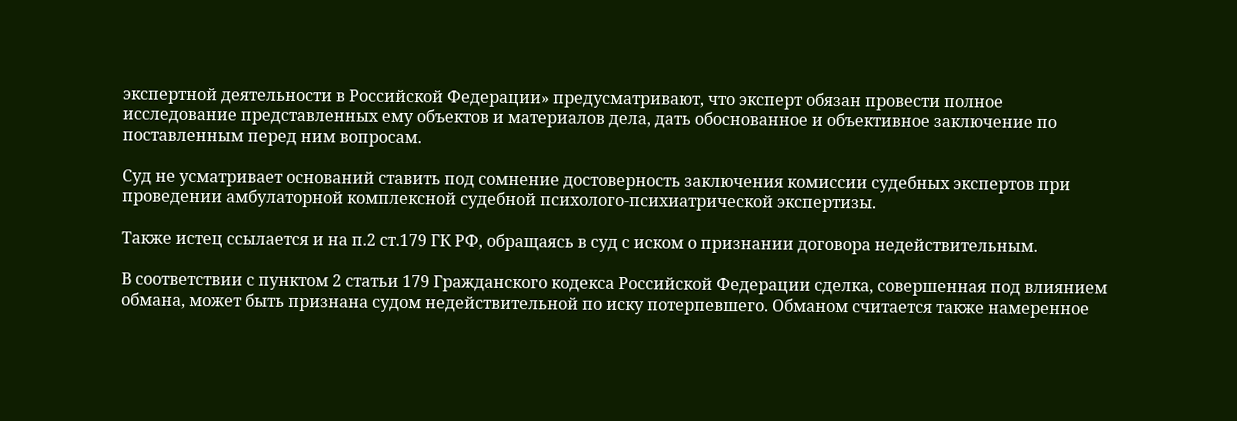экспертной деятельности в Российской Федерации» предусматривают, что эксперт обязан провести полное исследование представленных ему объектов и материалов дела, дать обоснованное и объективное заключение по поставленным перед ним вопросам.

Суд не усматривает оснований ставить под сомнение достоверность заключения комиссии судебных экспертов при проведении амбулаторной комплексной судебной психолого-психиатрической экспертизы.

Также истец ссылается и на п.2 ст.179 ГК РФ, обращаясь в суд с иском о признании договора недействительным.

В соответствии с пунктом 2 статьи 179 Гражданского кодекса Российской Федерации сделка, совершенная под влиянием обмана, может быть признана судом недействительной по иску потерпевшего. Обманом считается также намеренное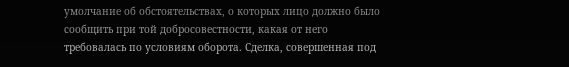умолчание об обстоятельствах, о которых лицо должно было сообщить при той добросовестности, какая от него требовалась по условиям оборота. Сделка, совершенная под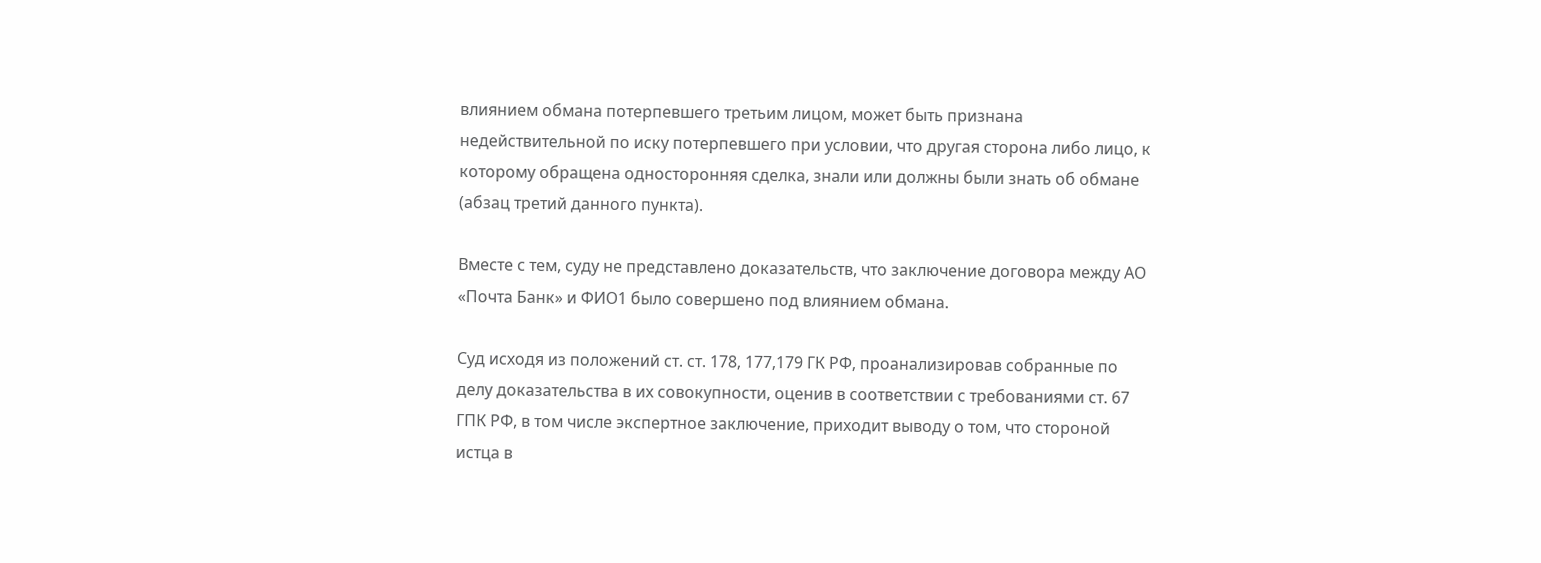влиянием обмана потерпевшего третьим лицом, может быть признана недействительной по иску потерпевшего при условии, что другая сторона либо лицо, к которому обращена односторонняя сделка, знали или должны были знать об обмане (абзац третий данного пункта).

Вместе с тем, суду не представлено доказательств, что заключение договора между АО «Почта Банк» и ФИО1 было совершено под влиянием обмана.

Суд исходя из положений ст. ст. 178, 177,179 ГК РФ, проанализировав собранные по делу доказательства в их совокупности, оценив в соответствии с требованиями ст. 67 ГПК РФ, в том числе экспертное заключение, приходит выводу о том, что стороной истца в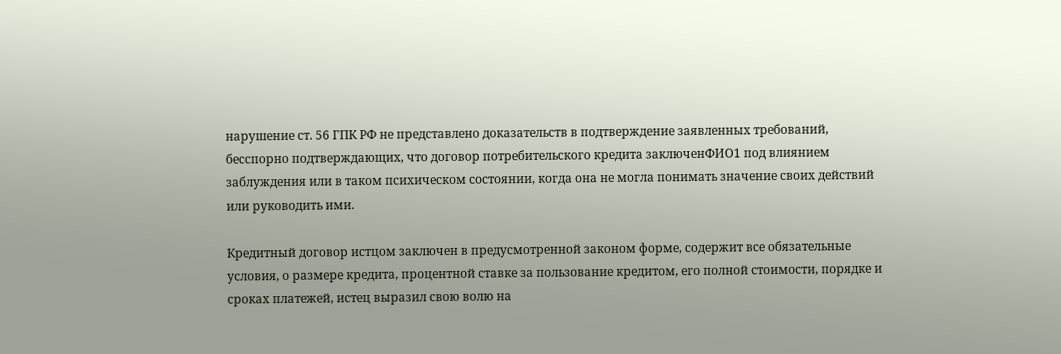нарушение ст. 56 ГПК РФ не представлено доказательств в подтверждение заявленных требований, бесспорно подтверждающих, что договор потребительского кредита заключенФИО1 под влиянием заблуждения или в таком психическом состоянии, когда она не могла понимать значение своих действий или руководить ими.

Кредитный договор истцом заключен в предусмотренной законом форме, содержит все обязательные условия, о размере кредита, процентной ставке за пользование кредитом, его полной стоимости, порядке и сроках платежей, истец выразил свою волю на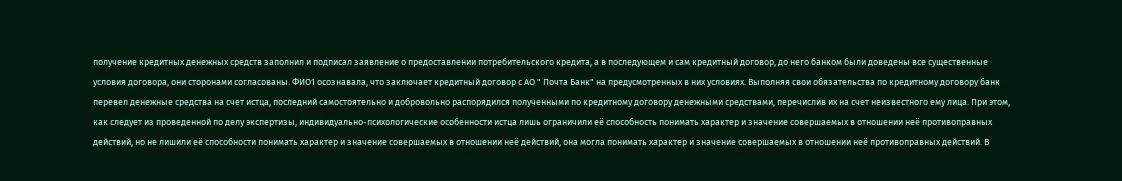получение кредитных денежных средств заполнил и подписал заявление о предоставлении потребительского кредита, а в последующем и сам кредитный договор, до него банком были доведены все существенные условия договора, они сторонами согласованы. ФИО1 осознавала, что заключает кредитный договор с АО " Почта Банк" на предусмотренных в них условиях. Выполняя свои обязательства по кредитному договору банк перевел денежные средства на счет истца, последний самостоятельно и добровольно распорядился полученными по кредитному договору денежными средствами, перечислив их на счет неизвестного ему лица. При этом, как следует из проведенной по делу экспертизы, индивидуально-психологические особенности истца лишь ограничили её способность понимать характер и значение совершаемых в отношении неё противоправных действий, но не лишили её способности понимать характер и значение совершаемых в отношении неё действий, она могла понимать характер и значение совершаемых в отношении неё противоправных действий. В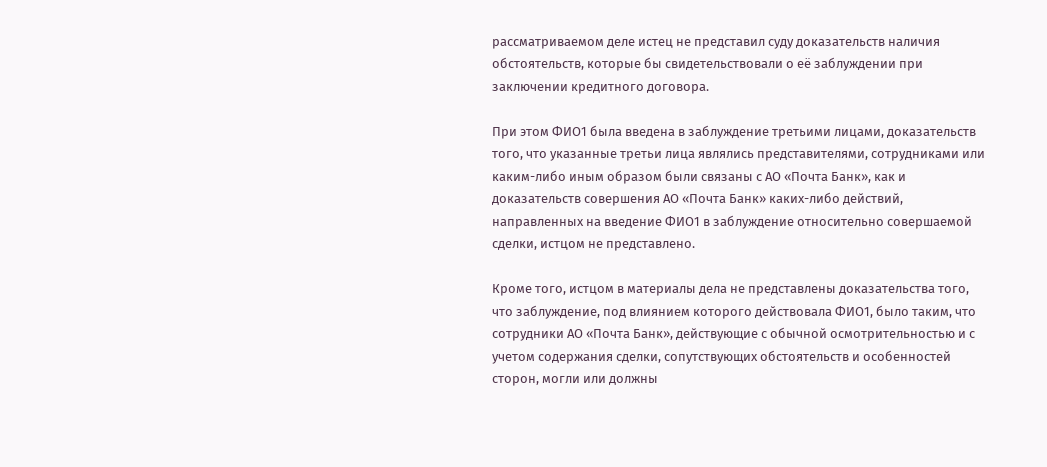рассматриваемом деле истец не представил суду доказательств наличия обстоятельств, которые бы свидетельствовали о её заблуждении при заключении кредитного договора.

При этом ФИО1 была введена в заблуждение третьими лицами, доказательств того, что указанные третьи лица являлись представителями, сотрудниками или каким-либо иным образом были связаны с АО «Почта Банк», как и доказательств совершения АО «Почта Банк» каких-либо действий, направленных на введение ФИО1 в заблуждение относительно совершаемой сделки, истцом не представлено.

Кроме того, истцом в материалы дела не представлены доказательства того, что заблуждение, под влиянием которого действовала ФИО1, было таким, что сотрудники АО «Почта Банк», действующие с обычной осмотрительностью и с учетом содержания сделки, сопутствующих обстоятельств и особенностей сторон, могли или должны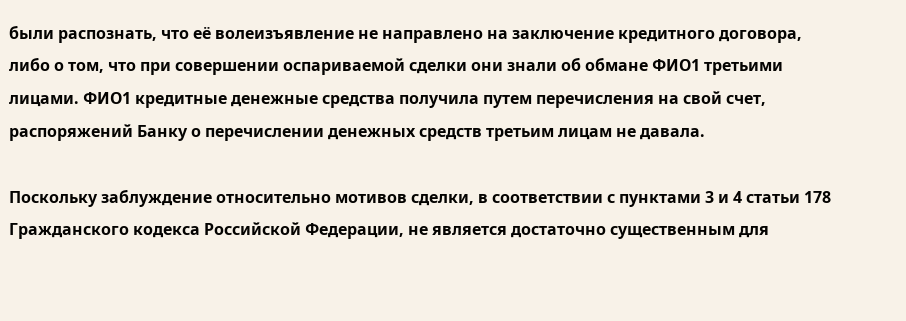были распознать, что её волеизъявление не направлено на заключение кредитного договора, либо о том, что при совершении оспариваемой сделки они знали об обмане ФИО1 третьими лицами. ФИО1 кредитные денежные средства получила путем перечисления на свой счет, распоряжений Банку о перечислении денежных средств третьим лицам не давала.

Поскольку заблуждение относительно мотивов сделки, в соответствии с пунктами 3 и 4 статьи 178 Гражданского кодекса Российской Федерации, не является достаточно существенным для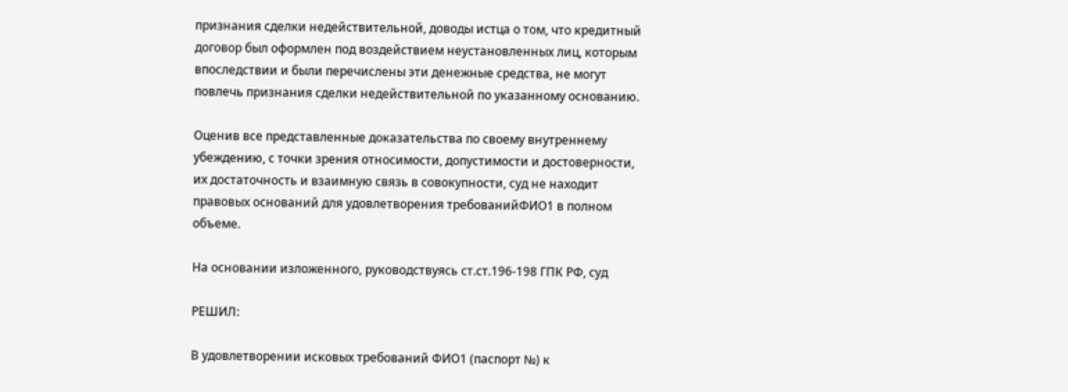признания сделки недействительной, доводы истца о том, что кредитный договор был оформлен под воздействием неустановленных лиц, которым впоследствии и были перечислены эти денежные средства, не могут повлечь признания сделки недействительной по указанному основанию.

Оценив все представленные доказательства по своему внутреннему убеждению, с точки зрения относимости, допустимости и достоверности, их достаточность и взаимную связь в совокупности, суд не находит правовых оснований для удовлетворения требованийФИО1 в полном объеме.

На основании изложенного, руководствуясь ст.ст.196-198 ГПК РФ, суд

РЕШИЛ:

В удовлетворении исковых требований ФИО1 (паспорт №) к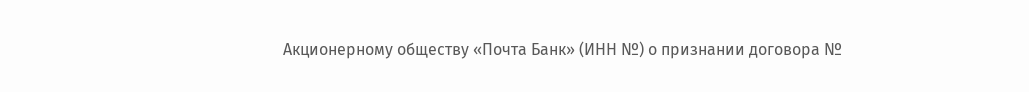Акционерному обществу «Почта Банк» (ИНН №) о признании договора №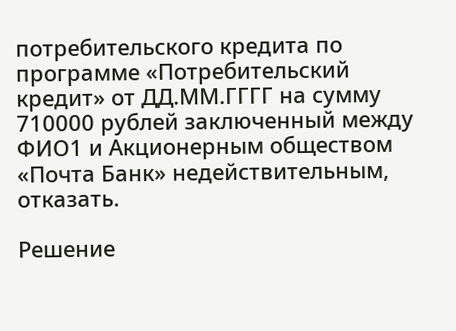потребительского кредита по программе «Потребительский кредит» от ДД.ММ.ГГГГ на сумму 710000 рублей заключенный между ФИО1 и Акционерным обществом «Почта Банк» недействительным, отказать.

Решение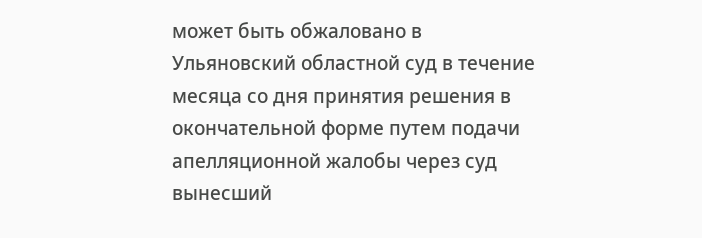может быть обжаловано в Ульяновский областной суд в течение месяца со дня принятия решения в окончательной форме путем подачи апелляционной жалобы через суд вынесший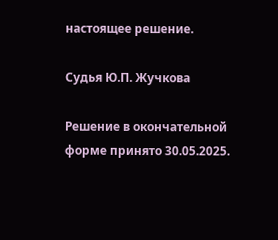настоящее решение.

Судья Ю.П. Жучкова

Решение в окончательной форме принято 30.05.2025.